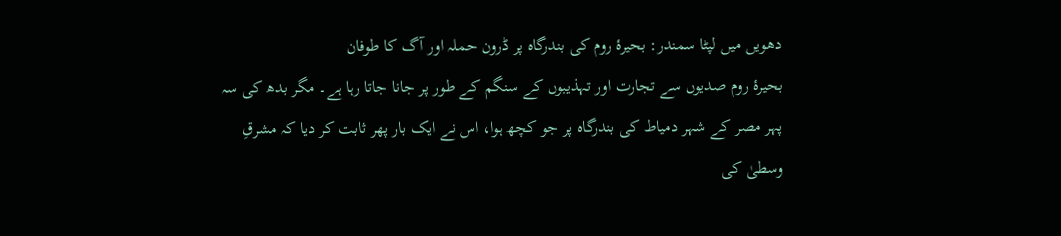دھویں میں لپٹا سمندر: بحیرۂ روم کی بندرگاہ پر ڈرون حملہ اور آگ کا طوفان
بحیرۂ روم صدیوں سے تجارت اور تہذیبوں کے سنگم کے طور پر جانا جاتا رہا ہے۔ مگر بدھ کی سہ پہر مصر کے شہر دمیاط کی بندرگاہ پر جو کچھ ہوا، اس نے ایک بار پھر ثابت کر دیا کہ مشرقِ وسطیٰ کی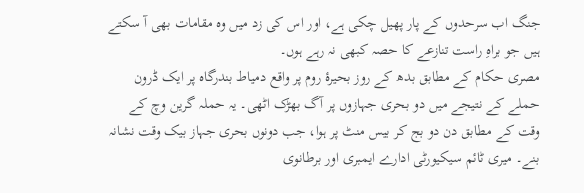جنگ اب سرحدوں کے پار پھیل چکی ہے، اور اس کی زد میں وہ مقامات بھی آ سکتے ہیں جو براہِ راست تنازعے کا حصہ کبھی نہ رہے ہوں۔
مصری حکام کے مطابق بدھ کے روز بحیرۂ روم پر واقع دمیاط بندرگاہ پر ایک ڈرون حملے کے نتیجے میں دو بحری جہازوں پر آگ بھڑک اٹھی۔ یہ حملہ گرین وچ کے وقت کے مطابق دن دو بج کر بیس منٹ پر ہوا، جب دونوں بحری جہاز بیک وقت نشانہ بنے۔ میری ٹائم سیکیورٹی ادارے ایمبری اور برطانوی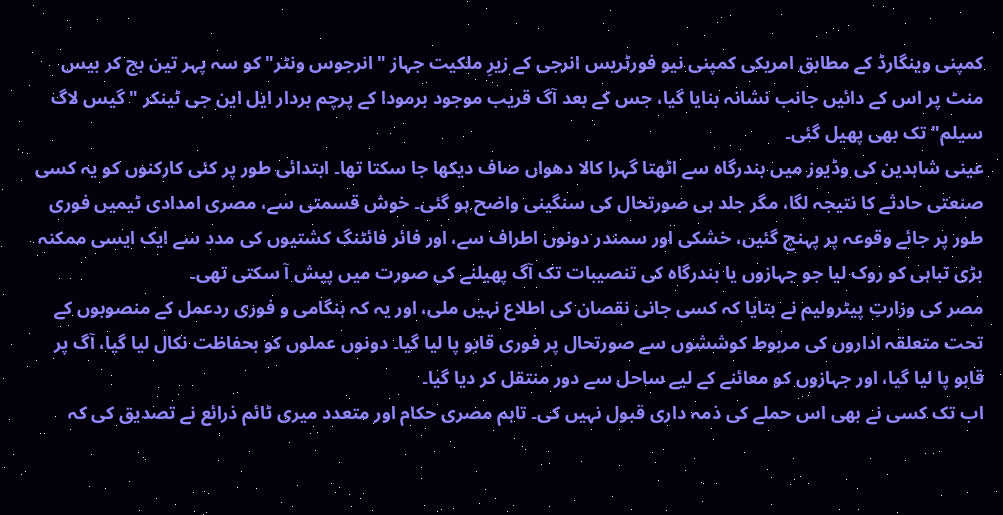کمپنی وینگارڈ کے مطابق امریکی کمپنی نیو فورٹریس انرجی کے زیرِ ملکیت جہاز "انرجوس ونٹر" کو سہ پہر تین بج کر بیس منٹ پر اس کے دائیں جانب نشانہ بنایا گیا، جس کے بعد آگ قریب موجود برمودا کے پرچم بردار ایل این جی ٹینکر "گیس لاگ سیلم" تک بھی پھیل گئی۔
عینی شاہدین کی وڈیوز میں بندرگاہ سے اٹھتا گہرا کالا دھواں صاف دیکھا جا سکتا تھا۔ ابتدائی طور پر کئی کارکنوں کو یہ کسی صنعتی حادثے کا نتیجہ لگا، مگر جلد ہی صورتحال کی سنگینی واضح ہو گئی۔ خوش قسمتی سے، مصری امدادی ٹیمیں فوری طور پر جائے وقوعہ پر پہنچ گئیں، خشکی اور سمندر دونوں اطراف سے، اور فائر فائٹنگ کشتیوں کی مدد سے ایک ایسی ممکنہ بڑی تباہی کو روک لیا جو جہازوں یا بندرگاہ کی تنصیبات تک آگ پھیلنے کی صورت میں پیش آ سکتی تھی۔
مصر کی وزارتِ پیٹرولیم نے بتایا کہ کسی جانی نقصان کی اطلاع نہیں ملی، اور یہ کہ ہنگامی و فوری ردعمل کے منصوبوں کے تحت متعلقہ اداروں کی مربوط کوششوں سے صورتحال پر فوری قابو پا لیا گیا۔ دونوں عملوں کو بحفاظت نکال لیا گیا، آگ پر قابو پا لیا گیا، اور جہازوں کو معائنے کے لیے ساحل سے دور منتقل کر دیا گیا۔
اب تک کسی نے بھی اس حملے کی ذمہ داری قبول نہیں کی۔ تاہم مصری حکام اور متعدد میری ٹائم ذرائع نے تصدیق کی کہ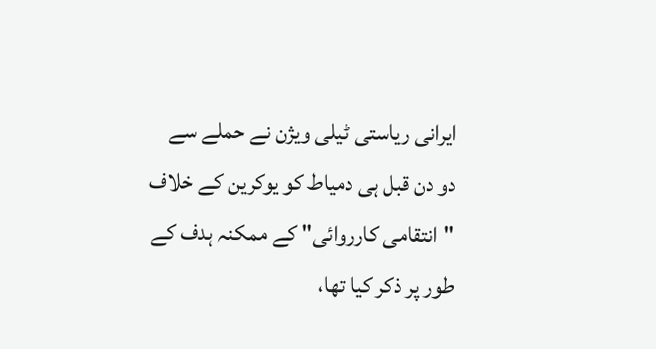ایرانی ریاستی ٹیلی ویژن نے حملے سے دو دن قبل ہی دمیاط کو یوکرین کے خلاف "انتقامی کارروائی" کے ممکنہ ہدف کے طور پر ذکر کیا تھا،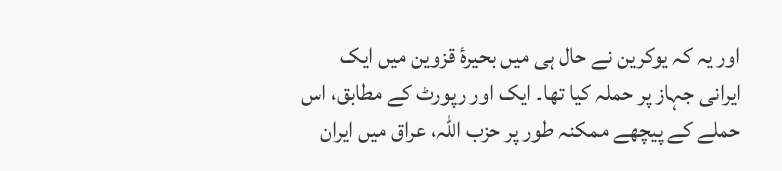اور یہ کہ یوکرین نے حال ہی میں بحیرۂ قزوین میں ایک ایرانی جہاز پر حملہ کیا تھا۔ ایک اور رپورٹ کے مطابق، اس حملے کے پیچھے ممکنہ طور پر حزب اللہ، عراق میں ایران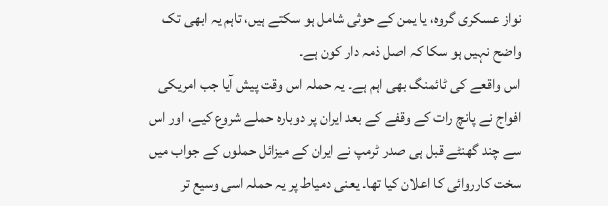نواز عسکری گروہ، یا یمن کے حوثی شامل ہو سکتے ہیں، تاہم یہ ابھی تک واضح نہیں ہو سکا کہ اصل ذمہ دار کون ہے۔
اس واقعے کی ٹائمنگ بھی اہم ہے۔ یہ حملہ اس وقت پیش آیا جب امریکی افواج نے پانچ رات کے وقفے کے بعد ایران پر دوبارہ حملے شروع کیے، اور اس سے چند گھنٹے قبل ہی صدر ٹرمپ نے ایران کے میزائل حملوں کے جواب میں سخت کارروائی کا اعلان کیا تھا۔ یعنی دمیاط پر یہ حملہ اسی وسیع تر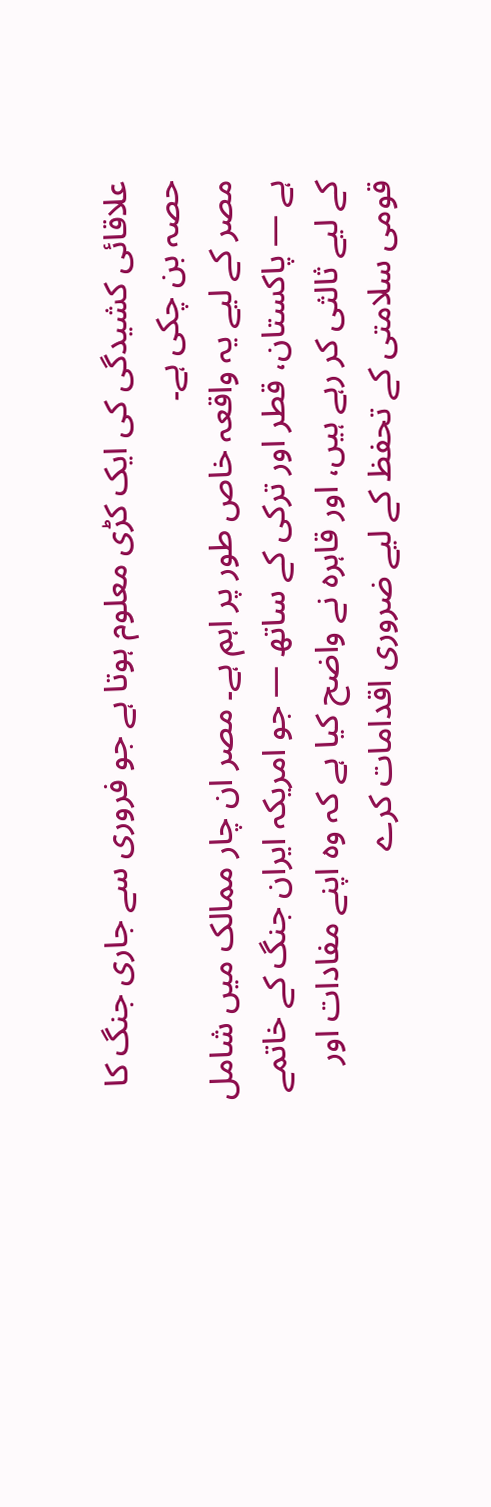علاقائی کشیدگی کی ایک کڑی معلوم ہوتا ہے جو فروری سے جاری جنگ کا حصہ بن چکی ہے۔
مصر کے لیے یہ واقعہ خاص طور پر اہم ہے۔ مصر ان چار ممالک میں شامل ہے — پاکستان، قطر اور ترکی کے ساتھ — جو امریکہ ایران جنگ کے خاتمے کے لیے ثالثی کر رہے ہیں، اور قاہرہ نے واضح کیا ہے کہ وہ اپنے مفادات اور قومی سلامتی کے تحفظ کے لیے ضروری اقدامات کرے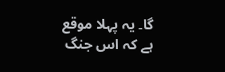گا۔ یہ پہلا موقع ہے کہ اس جنگ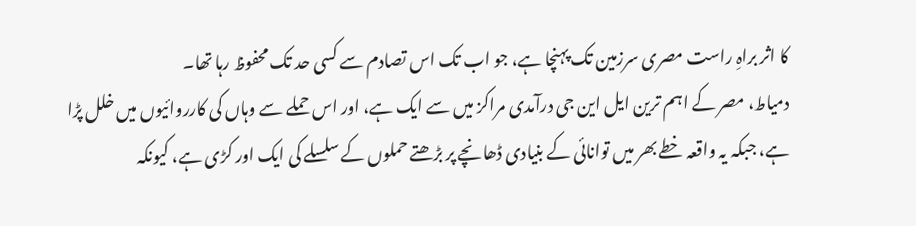کا اثر براہِ راست مصری سرزمین تک پہنچا ہے، جو اب تک اس تصادم سے کسی حد تک محفوظ رہا تھا۔
دمیاط، مصر کے اہم ترین ایل این جی درآمدی مراکز میں سے ایک ہے، اور اس حملے سے وہاں کی کارروائیوں میں خلل پڑا ہے، جبکہ یہ واقعہ خطے بھر میں توانائی کے بنیادی ڈھانچے پر بڑھتے حملوں کے سلسلے کی ایک اور کڑی ہے، کیونکہ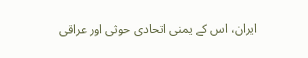ایران، اس کے یمنی اتحادی حوثی اور عراقی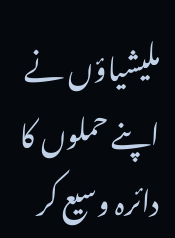ملیشیاؤں نے اپنے حملوں کا دائرہ وسیع کر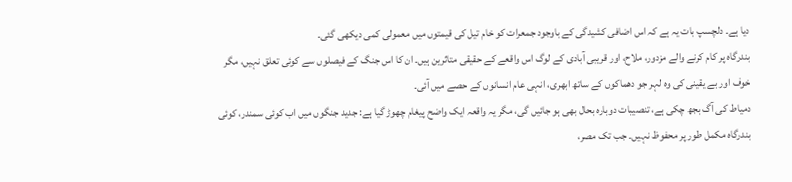دیا ہے۔ دلچسپ بات یہ ہے کہ اس اضافی کشیدگی کے باوجود جمعرات کو خام تیل کی قیمتوں میں معمولی کمی دیکھی گئی۔
بندرگاہ پر کام کرنے والے مزدور، ملاح، اور قریبی آبادی کے لوگ اس واقعے کے حقیقی متاثرین ہیں۔ ان کا اس جنگ کے فیصلوں سے کوئی تعلق نہیں، مگر خوف اور بے یقینی کی وہ لہر جو دھماکوں کے ساتھ ابھری، انہی عام انسانوں کے حصے میں آئی۔
دمیاط کی آگ بجھ چکی ہے، تنصیبات دوبارہ بحال بھی ہو جائیں گی، مگر یہ واقعہ ایک واضح پیغام چھوڑ گیا ہے: جدید جنگوں میں اب کوئی سمندر، کوئی بندرگاہ مکمل طور پر محفوظ نہیں۔ جب تک مصر،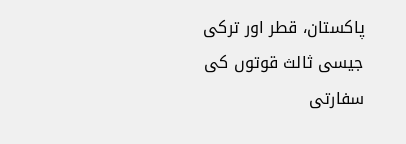پاکستان، قطر اور ترکی جیسی ثالث قوتوں کی سفارتی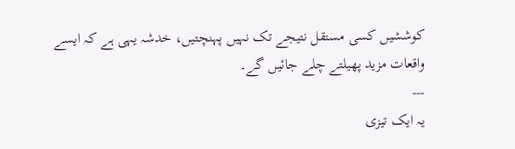کوششیں کسی مستقل نتیجے تک نہیں پہنچتیں، خدشہ یہی ہے کہ ایسے واقعات مزید پھیلتے چلے جائیں گے۔
---
یہ ایک تیزی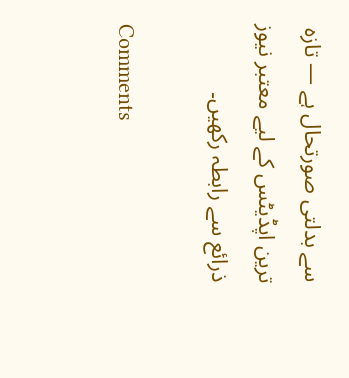سے بدلتی صورتحال ہے — تازہ ترین اپڈیٹس کے لیے معتبر نیوز ذرائع سے رابطہ رکھیں۔

Comments